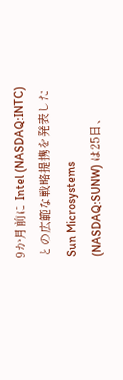9か月前に Intel (NASDAQ:INTC) との広範な戦略提携を発表した Sun Microsystems (NASDAQ:SUNW) は25日、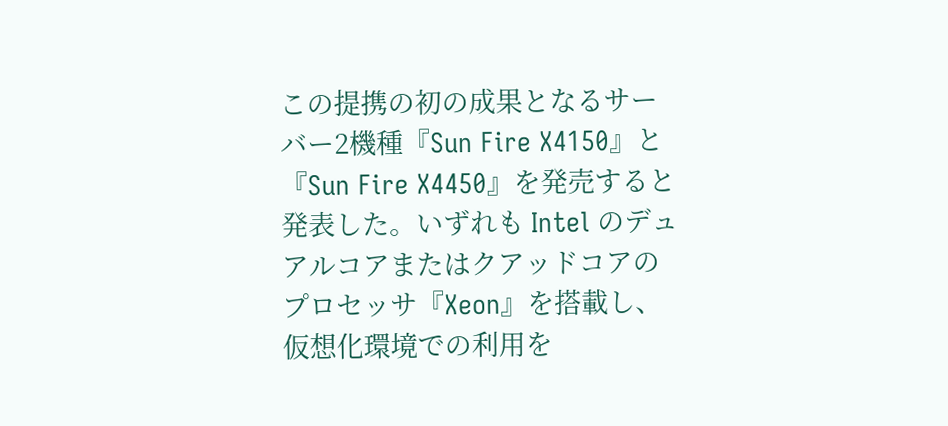この提携の初の成果となるサーバー2機種『Sun Fire X4150』と『Sun Fire X4450』を発売すると発表した。いずれも Intel のデュアルコアまたはクアッドコアのプロセッサ『Xeon』を搭載し、仮想化環境での利用を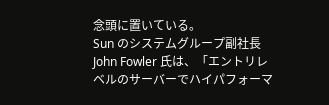念頭に置いている。
Sun のシステムグループ副社長 John Fowler 氏は、「エントリレベルのサーバーでハイパフォーマ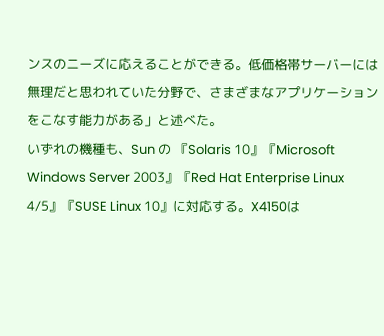ンスのニーズに応えることができる。低価格帯サーバーには無理だと思われていた分野で、さまざまなアプリケーションをこなす能力がある」と述べた。
いずれの機種も、Sun の 『Solaris 10』『Microsoft Windows Server 2003』『Red Hat Enterprise Linux 4/5』『SUSE Linux 10』に対応する。X4150は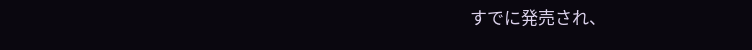すでに発売され、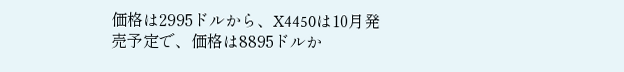価格は2995ドルから、X4450は10月発売予定で、価格は8895ドルか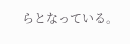らとなっている。